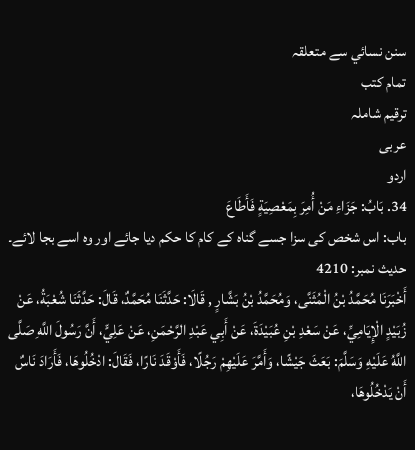سنن نسائي سے متعلقہ
تمام کتب
ترقیم شاملہ
عربی
اردو
34. بَابُ: جَزَاءِ مَنْ أُمِرَ بِمَعْصِيَةٍ فَأَطَاعَ
باب: اس شخص کی سزا جسے گناہ کے کام کا حکم دیا جائے اور وہ اسے بجا لائے۔
حدیث نمبر: 4210
أَخْبَرَنَا مُحَمَّدُ بْنُ الْمُثَنَّى، وَمُحَمَّدُ بْنُ بَشَّارٍ , قَالَا: حَدَّثَنَا مُحَمَّدٌ، قَالَ: حَدَّثَنَا شُعْبَةُ، عَنْ زُبَيْدٍ الْإِيَامِيِّ، عَنْ سَعْدِ بْنِ عُبَيْدَةَ، عَنْ أَبِي عَبْدِ الرَّحْمَنِ، عَنْ عَلِيٍّ، أَنَّ رَسُولَ اللَّهِ صَلَّى اللَّهُ عَلَيْهِ وَسَلَّمَ: بَعَثَ جَيْشًا، وَأَمَّرَ عَلَيْهِمْ رَجُلًا، فَأَوْقَدَ نَارًا، فَقَالَ: ادْخُلُوهَا، فَأَرَادَ نَاسٌ أَنْ يَدْخُلُوهَا،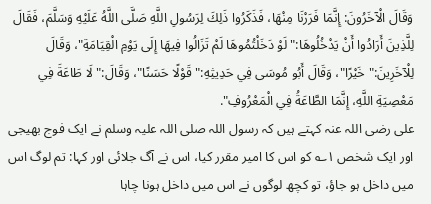وَقَالَ الْآخَرُونَ: إِنَّمَا فَرَرْنَا مِنْهَا، فَذَكَرُوا ذَلِكَ لِرَسُولِ اللَّهِ صَلَّى اللَّهُ عَلَيْهِ وَسَلَّمَ، فَقَالَ لِلَّذِينَ أَرَادُوا أَنْ يَدْخُلُوهَا:" لَوْ دَخَلْتُمُوهَا لَمْ تَزَالُوا فِيهَا إِلَى يَوْمِ الْقِيَامَةِ"، وَقَالَ لِلْآخَرِينَ:" خَيْرًا"، وَقَالَ أَبُو مُوسَى فِي حَدِيثِهِ:" قَوْلًا حَسَنًا"، وَقَالَ:" لَا طَاعَةَ فِي مَعْصِيَةِ اللَّهِ، إِنَّمَا الطَّاعَةُ فِي الْمَعْرُوفِ".
علی رضی اللہ عنہ کہتے ہیں کہ رسول اللہ صلی اللہ علیہ وسلم نے ایک فوج بھیجی اور ایک شخص ۱؎ کو اس کا امیر مقرر کیا، اس نے آگ جلائی اور کہا: تم لوگ اس میں داخل ہو جاؤ، تو کچھ لوگوں نے اس میں داخل ہونا چاہا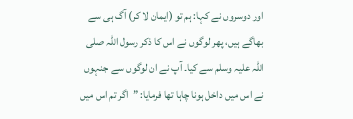اور دوسروں نے کہا: ہم تو (ایمان لا کر) آگ ہی سے بھاگے ہیں، پھر لوگوں نے اس کا ذکر رسول اللہ صلی اللہ علیہ وسلم سے کیا۔ آپ نے ان لوگوں سے جنہوں نے اس میں داخل ہونا چاہا تھا فرمایا: ”اگر تم اس میں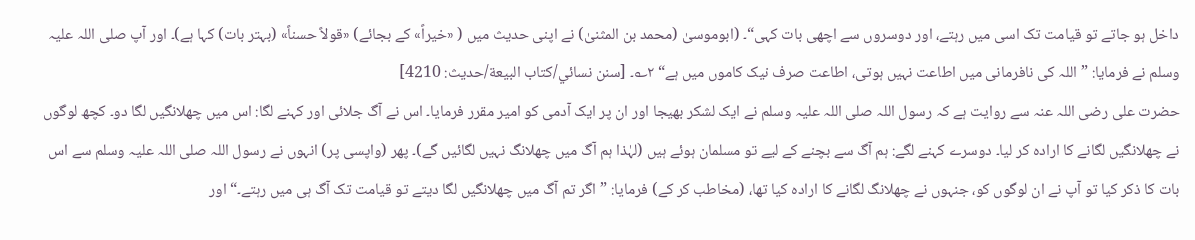داخل ہو جاتے تو قیامت تک اسی میں رہتے، اور دوسروں سے اچھی بات کہی“۔ (ابوموسیٰ (محمد بن المثنیٰ) نے اپنی حدیث میں ( «خیراً» کے بجائے) «قولاً حسناً» (بہتر بات) کہا ہے)۔ اور آپ صلی اللہ علیہ وسلم نے فرمایا: ”اللہ کی نافرمانی میں اطاعت نہیں ہوتی، اطاعت صرف نیک کاموں میں ہے“ ۲؎۔ [سنن نسائي/كتاب البيعة/حدیث: 4210]
حضرت علی رضی اللہ عنہ سے روایت ہے کہ رسول اللہ صلی اللہ علیہ وسلم نے ایک لشکر بھیجا اور ان پر ایک آدمی کو امیر مقرر فرمایا۔ اس نے آگ جلائی اور کہنے لگا: اس میں چھلانگیں لگا دو۔ کچھ لوگوں نے چھلانگیں لگانے کا ارادہ کر لیا۔ دوسرے کہنے لگے: ہم آگ سے بچنے کے لیے تو مسلمان ہوئے ہیں (لہٰذا ہم آگ میں چھلانگ نہیں لگائیں گے)۔ پھر (واپسی پر) انہوں نے رسول اللہ صلی اللہ علیہ وسلم سے اس بات کا ذکر کیا تو آپ نے ان لوگوں کو، جنہوں نے چھلانگ لگانے کا ارادہ کیا تھا، (مخاطب کر کے) فرمایا: ”اگر تم آگ میں چھلانگیں لگا دیتے تو قیامت تک آگ ہی میں رہتے۔“ اور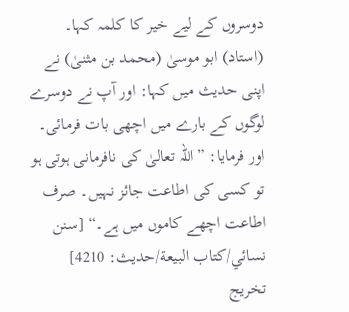دوسروں کے لیے خیر کا کلمہ کہا۔ (استاد) ابو موسیٰ (محمد بن مثنیٰ) نے اپنی حدیث میں کہا: اور آپ نے دوسرے لوگوں کے بارے میں اچھی بات فرمائی۔ اور فرمایا: ”اللہ تعالیٰ کی نافرمانی ہوتی ہو تو کسی کی اطاعت جائز نہیں۔ صرف اطاعت اچھے کاموں میں ہے۔“ [سنن نسائي/كتاب البيعة/حدیث: 4210]
تخریج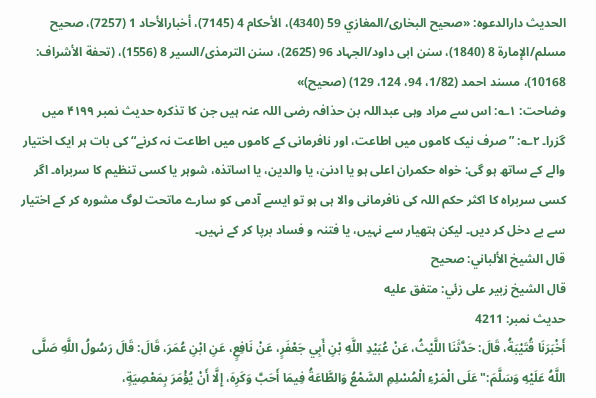الحدیث دارالدعوہ: «صحیح البخاری/المغازي 59 (4340)، الأحکام 4 (7145)، أخبارالأحاد 1 (7257)، صحیح مسلم/الإمارة 8 (1840)، سنن ابی داود/الجہاد 96 (2625)، سنن الترمذی/السیر 8 (1556)، (تحفة الأشراف: 10168)، مسند احمد (1/82، 94، 124، 129) (صحیح)»
وضاحت: ۱؎: اس سے مراد وہی عبداللہ بن حذافہ رضی اللہ عنہ ہیں جن کا تذکرہ حدیث نمبر ۴۱۹۹ میں گزرا۔ ۲؎: ”صرف نیک کاموں میں اطاعت، اور نافرمانی کے کاموں میں اطاعت نہ کرنے“ کی بات ہر ایک اختیار والے کے ساتھ ہو گی: خواہ حکمران اعلی ہو یا ادنیٰ، یا والدین، یا اساتذہ، شوہر یا کسی تنظیم کا سربراہ۔ اگر کسی سربراہ کا اکثر حکم اللہ کی نافرمانی والا ہی ہو تو ایسے آدمی کو سارے ماتحت لوگ مشورہ کر کے اختیار سے بے دخل کر دیں۔ لیکن ہتھیار سے نہیں، یا فتنہ و فساد برپا کر کے نہیں۔
قال الشيخ الألباني: صحيح
قال الشيخ زبير على زئي: متفق عليه
حدیث نمبر: 4211
أَخْبَرَنَا قُتَيْبَةُ، قَالَ: حَدَّثَنَا اللَّيْثُ، عَنْ عُبَيْدِ اللَّهِ بْنِ أَبِي جَعْفَرٍ، عَنْ نَافِعٍ، عَنِ ابْنِ عُمَرَ، قَالَ: قَالَ رَسُولُ اللَّهِ صَلَّى اللَّهُ عَلَيْهِ وَسَلَّمَ:" عَلَى الْمَرْءِ الْمُسْلِمِ السَّمْعُ وَالطَّاعَةُ فِيمَا أَحَبَّ وَكَرِهَ، إِلَّا أَنْ يُؤْمَرَ بِمَعْصِيَةٍ،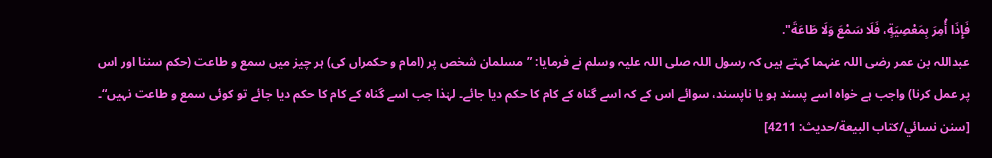فَإِذَا أُمِرَ بِمَعْصِيَةٍ، فَلَا سَمْعَ وَلَا طَاعَةَ".
عبداللہ بن عمر رضی اللہ عنہما کہتے ہیں کہ رسول اللہ صلی اللہ علیہ وسلم نے فرمایا: ”مسلمان شخص پر (امام و حکمراں کی) ہر چیز میں سمع و طاعت (حکم سننا اور اس پر عمل کرنا) واجب ہے خواہ اسے پسند ہو یا ناپسند، سوائے اس کے کہ اسے گناہ کے کام کا حکم دیا جائے۔ لہٰذا جب اسے گناہ کے کام کا حکم دیا جائے تو کوئی سمع و طاعت نہیں“۔ [سنن نسائي/كتاب البيعة/حدیث: 4211]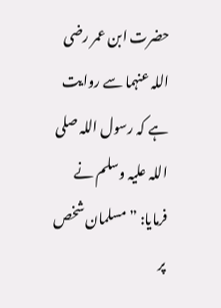حضرت ابن عمر رضی اللہ عنہما سے روایت ہے کہ رسول اللہ صلی اللہ علیہ وسلم نے فرمایا: ”مسلمان شخص پر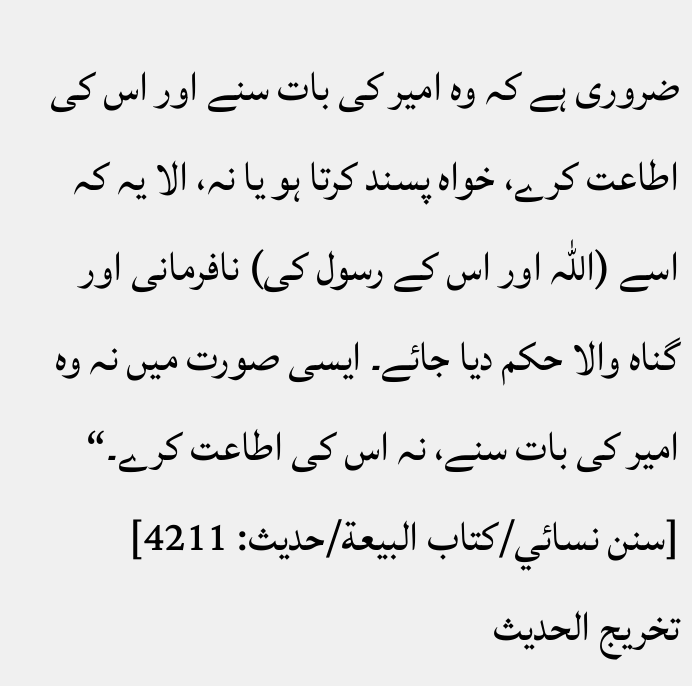ضروری ہے کہ وہ امیر کی بات سنے اور اس کی اطاعت کرے، خواہ پسند کرتا ہو یا نہ، الا یہ کہ اسے (اللہ اور اس کے رسول کی) نافرمانی اور گناہ والا حکم دیا جائے۔ ایسی صورت میں نہ وہ امیر کی بات سنے، نہ اس کی اطاعت کرے۔“ [سنن نسائي/كتاب البيعة/حدیث: 4211]
تخریج الحدیث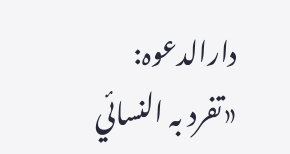دارالدعوہ: «تفرد بہ النسائي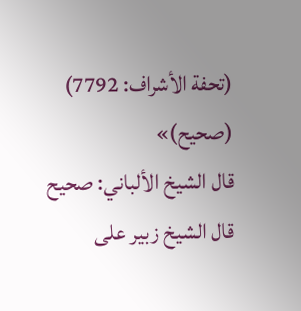(تحفة الأشراف: 7792) (صحیح)»
قال الشيخ الألباني: صحيح
قال الشيخ زبير على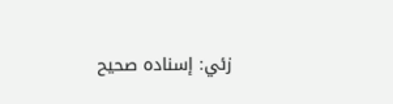زئي: إسناده صحيح